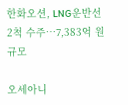한화오션, LNG운반선 2척 수주…7,383억 원 규모

오세아니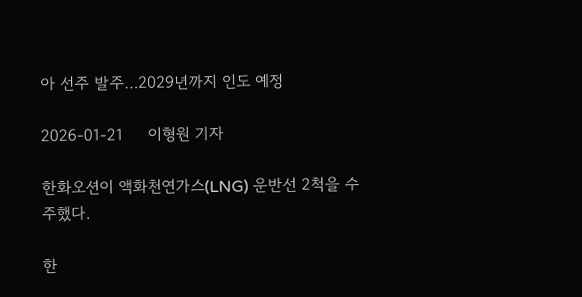아 선주 발주…2029년까지 인도 예정

2026-01-21     이형원 기자

한화오션이 액화천연가스(LNG) 운반선 2척을 수주했다.

한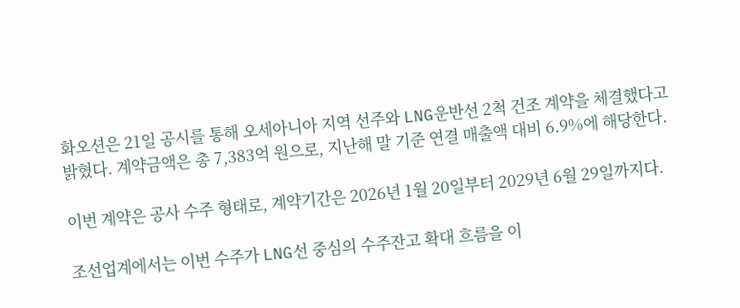화오션은 21일 공시를 통해 오세아니아 지역 선주와 LNG운반선 2척 건조 계약을 체결했다고 밝혔다. 계약금액은 총 7,383억 원으로, 지난해 말 기준 연결 매출액 대비 6.9%에 해당한다.

이번 계약은 공사 수주 형태로, 계약기간은 2026년 1월 20일부터 2029년 6월 29일까지다.

조선업계에서는 이번 수주가 LNG선 중심의 수주잔고 확대 흐름을 이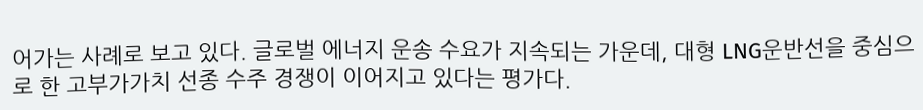어가는 사례로 보고 있다. 글로벌 에너지 운송 수요가 지속되는 가운데, 대형 LNG운반선을 중심으로 한 고부가가치 선종 수주 경쟁이 이어지고 있다는 평가다.